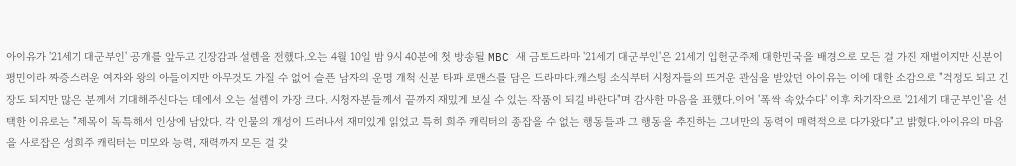아이유가 '21세기 대군부인' 공개를 앞두고 긴장감과 설렘을 전했다.오는 4월 10일 밤 9시 40분에 첫 방송될 MBC 새 금토드라마 '21세기 대군부인'은 21세기 입헌군주제 대한민국을 배경으로 모든 걸 가진 재벌이지만 신분이 평민이라 짜증스러운 여자와 왕의 아들이지만 아무것도 가질 수 없어 슬픈 남자의 운명 개척 신분 타파 로맨스를 담은 드라마다.캐스팅 소식부터 시청자들의 뜨거운 관심을 받았던 아이유는 이에 대한 소감으로 "걱정도 되고 긴장도 되지만 많은 분께서 기대해주신다는 데에서 오는 설렘이 가장 크다. 시청자분들께서 끝까지 재밌게 보실 수 있는 작품이 되길 바란다"며 감사한 마음을 표했다.이어 '폭싹 속았수다' 이후 차기작으로 '21세기 대군부인'을 선택한 이유로는 "제목이 독특해서 인상에 남았다. 각 인물의 개성이 드러나서 재미있게 읽었고 특히 희주 캐릭터의 종잡을 수 없는 행동들과 그 행동을 추진하는 그녀만의 동력이 매력적으로 다가왔다"고 밝혔다.아이유의 마음을 사로잡은 성희주 캐릭터는 미모와 능력, 재력까지 모든 걸 갖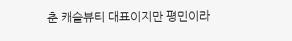춘 캐슬뷰티 대표이지만 평민이라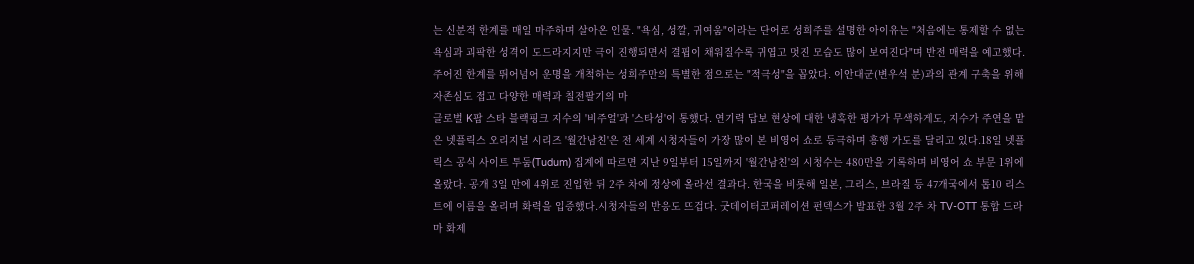는 신분적 한계를 매일 마주하며 살아온 인물. "욕심, 성깔, 귀여움"이라는 단어로 성희주를 설명한 아이유는 "처음에는 통제할 수 없는 욕심과 괴팍한 성격이 도드라지지만 극이 진행되면서 결핍이 채워질수록 귀엽고 멋진 모습도 많이 보여진다"며 반전 매력을 예고했다.주어진 한계를 뛰어넘어 운명을 개척하는 성희주만의 특별한 점으로는 "적극성"을 꼽았다. 이안대군(변우석 분)과의 관계 구축을 위해 자존심도 접고 다양한 매력과 칠전팔기의 마
글로벌 K팝 스타 블랙핑크 지수의 '비주얼'과 '스타성'이 통했다. 연기력 답보 현상에 대한 냉혹한 평가가 무색하게도, 지수가 주연을 맡은 넷플릭스 오리지널 시리즈 '월간남친'은 전 세계 시청자들이 가장 많이 본 비영어 쇼로 등극하며 흥행 가도를 달리고 있다.18일 넷플릭스 공식 사이트 투둠(Tudum) 집계에 따르면 지난 9일부터 15일까지 '월간남친'의 시청수는 480만을 기록하며 비영어 쇼 부문 1위에 올랐다. 공개 3일 만에 4위로 진입한 뒤 2주 차에 정상에 올라선 결과다. 한국을 비롯해 일본, 그리스, 브라질 등 47개국에서 톱10 리스트에 이름을 올리며 화력을 입증했다.시청자들의 반응도 뜨겁다. 굿데이터코퍼레이션 펀덱스가 발표한 3월 2주 차 TV-OTT 통합 드라마 화제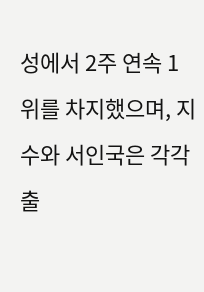성에서 2주 연속 1위를 차지했으며, 지수와 서인국은 각각 출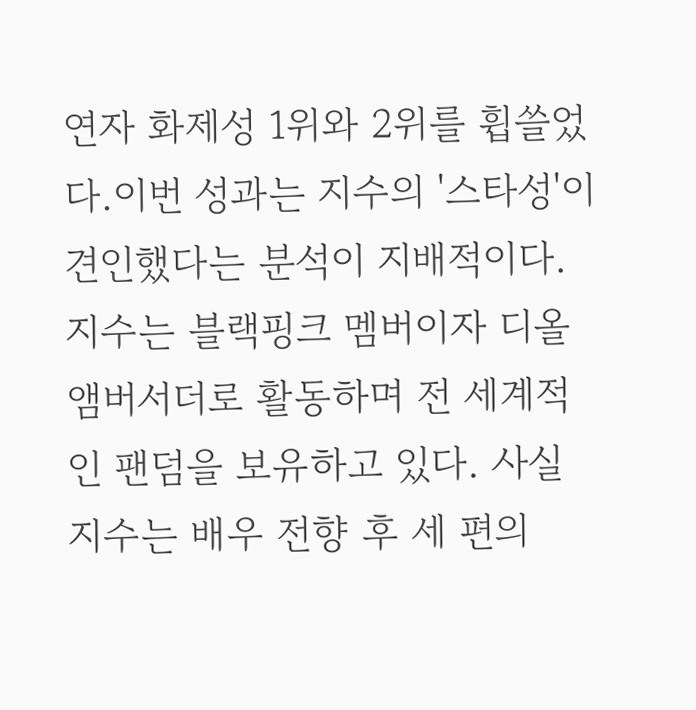연자 화제성 1위와 2위를 휩쓸었다.이번 성과는 지수의 '스타성'이 견인했다는 분석이 지배적이다. 지수는 블랙핑크 멤버이자 디올 앰버서더로 활동하며 전 세계적인 팬덤을 보유하고 있다. 사실 지수는 배우 전향 후 세 편의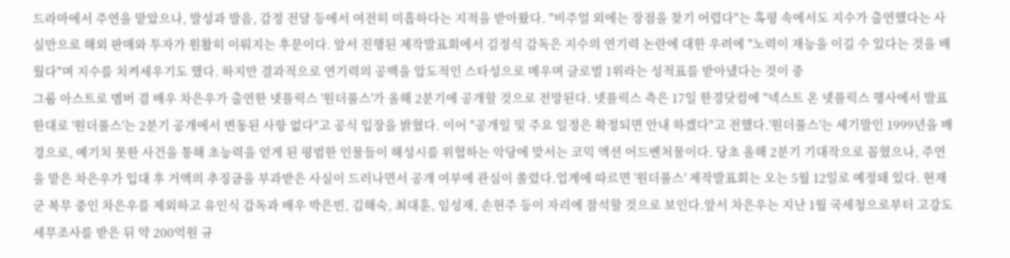드라마에서 주연을 맡았으나, 발성과 발음, 감정 전달 등에서 여전히 미흡하다는 지적을 받아왔다. "비주얼 외에는 장점을 찾기 어렵다"는 혹평 속에서도 지수가 출연했다는 사실만으로 해외 판매와 투자가 원활히 이뤄지는 후문이다. 앞서 진행된 제작발표회에서 김정식 감독은 지수의 연기력 논란에 대한 우려에 "노력이 재능을 이길 수 있다는 것을 배웠다"며 지수를 치켜세우기도 했다. 하지만 결과적으로 연기력의 공백을 압도적인 스타성으로 메우며 글로벌 1위라는 성적표를 받아냈다는 것이 중
그룹 아스트로 멤버 겸 배우 차은우가 출연한 넷플릭스 '원더풀스'가 올해 2분기에 공개할 것으로 전망된다. 넷플릭스 측은 17일 한경닷컴에 "넥스트 온 넷플릭스 행사에서 발표한대로 '원더풀스'는 2분기 공개에서 변동된 사항 없다"고 공식 입장을 밝혔다. 이어 "공개일 및 주요 일정은 확정되면 안내 하겠다"고 전했다.'원더풀스'는 세기말인 1999년을 배경으로, 예기치 못한 사건을 통해 초능력을 얻게 된 평범한 인물들이 해성시를 위협하는 악당에 맞서는 코믹 액션 어드벤처물이다. 당초 올해 2분기 기대작으로 꼽혔으나, 주연을 맡은 차은우가 입대 후 거액의 추징금을 부과받은 사실이 드러나면서 공개 여부에 관심이 쏠렸다.업계에 따르면 '원더풀스' 제작발표회는 오는 5월 12일로 예정돼 있다. 현재 군 복무 중인 차은우를 제외하고 유인식 감독과 배우 박은빈, 김해숙, 최대훈, 임성재, 손현주 등이 자리에 참석할 것으로 보인다.앞서 차은우는 지난 1월 국세청으로부터 고강도 세무조사를 받은 뒤 약 200억원 규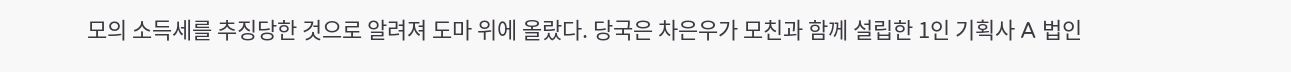모의 소득세를 추징당한 것으로 알려져 도마 위에 올랐다. 당국은 차은우가 모친과 함께 설립한 1인 기획사 A 법인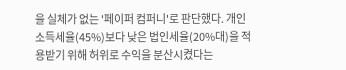을 실체가 없는 '페이퍼 컴퍼니'로 판단했다. 개인 소득세율(45%)보다 낮은 법인세율(20%대)을 적용받기 위해 허위로 수익을 분산시켰다는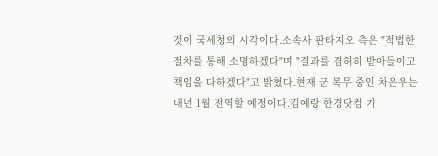것이 국세청의 시각이다.소속사 판타지오 측은 "적법한 절차를 통해 소명하겠다"며 "결과를 겸허히 받아들이고 책임을 다하겠다"고 밝혔다.현재 군 복무 중인 차은우는 내년 1월 전역할 예정이다.김예랑 한경닷컴 기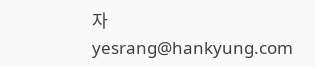자 yesrang@hankyung.com